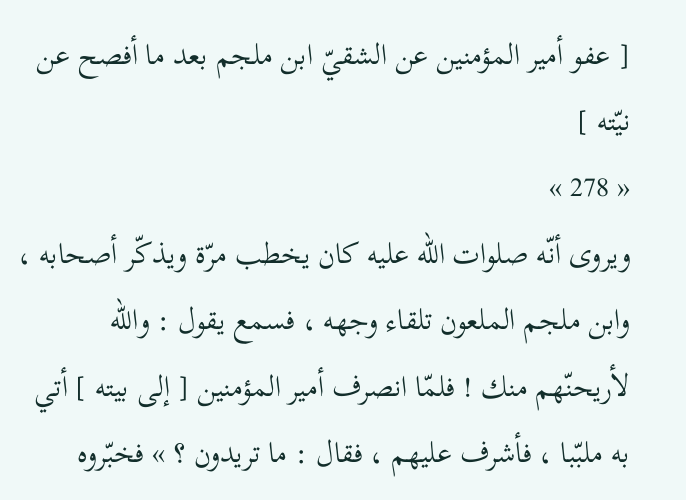[ عفو أمير المؤمنين عن الشقيّ ابن ملجم بعد ما أفصح عن نيّته ]
« 278 »
ويروى أنّه صلوات اللّه عليه كان يخطب مرّة ويذكّر أصحابه ، وابن ملجم الملعون تلقاء وجهه ، فسمع يقول : واللّه لأريحنّهم منك ! فلمّا انصرف أمير المؤمنين [ إلى بيته ] أتي به ملبّبا ، فأشرف عليهم ، فقال : ما تريدون ؟ » فخبّروه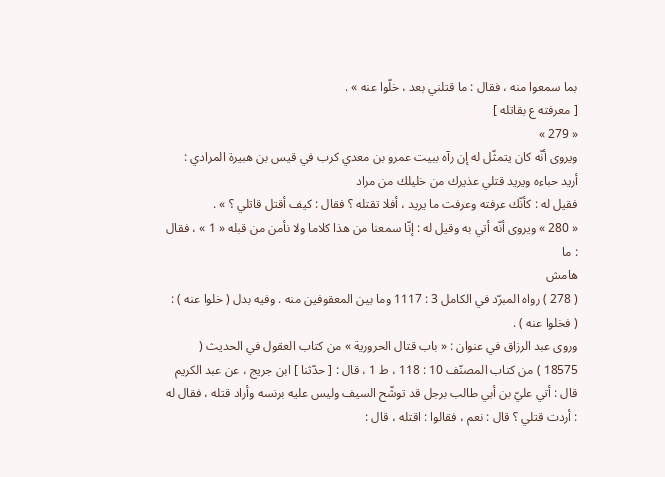بما سمعوا منه ، فقال : ما قتلني بعد ، خلّوا عنه » .
[ معرفته ع بقاتله ]
« 279 »
ويروى أنّه كان يتمثّل له إن رآه ببيت عمرو بن معدي كرب في قيس بن هبيرة المرادي :
أريد حباءه ويريد قتلي عذيرك من خليلك من مراد
فقيل له : كأنّك عرفته وعرفت ما يريد ، أفلا تقتله ؟ فقال : كيف أقتل قاتلي ؟ » .
« 280 » ويروى أنّه أتي به وقيل له : إنّا سمعنا من هذا كلاما ولا نأمن من قبله « 1 » ، فقال : ما
هامش
( 278 ) رواه المبرّد في الكامل 3 : 1117 وما بين المعقوفين منه . وفيه بدل ( خلوا عنه ) : ( فخلوا عنه ) .
وروى عبد الرزاق في عنوان : « باب قتال الحرورية » من كتاب العقول في الحديث ( 18575 ) من كتاب المصنّف 10 : 118 ، ط 1 ، قال : [ حدّثنا ] ابن جريج ، عن عبد الكريم قال : أتي عليّ بن أبي طالب برجل قد توشّح السيف وليس عليه برنسه وأراد قتله ، فقال له : أردت قتلي ؟ قال : نعم ، فقالوا : اقتله ، قال :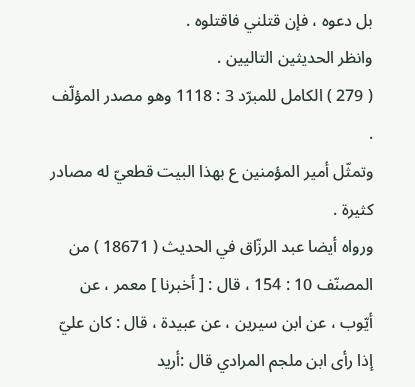بل دعوه ، فإن قتلني فاقتلوه .
وانظر الحديثين التاليين .
( 279 ) الكامل للمبرّد 3 : 1118 وهو مصدر المؤلّف .
وتمثّل أمير المؤمنين ع بهذا البيت قطعيّ له مصادر كثيرة .
ورواه أيضا عبد الرزّاق في الحديث ( 18671 ) من المصنّف 10 : 154 ، قال : [ أخبرنا ] معمر ، عن أيّوب ، عن ابن سيرين ، عن عبيدة ، قال : كان عليّ إذا رأى ابن ملجم المرادي قال :أريد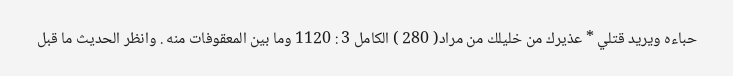حباءه ويريد قتلي * عذيرك من خليلك من مراد( 280 ) الكامل 3 : 1120 وما بين المعقوفات منه . وانظر الحديث ما قبل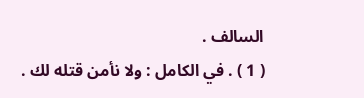السالف .
( 1 ) . في الكامل : ولا نأمن قتله لك .